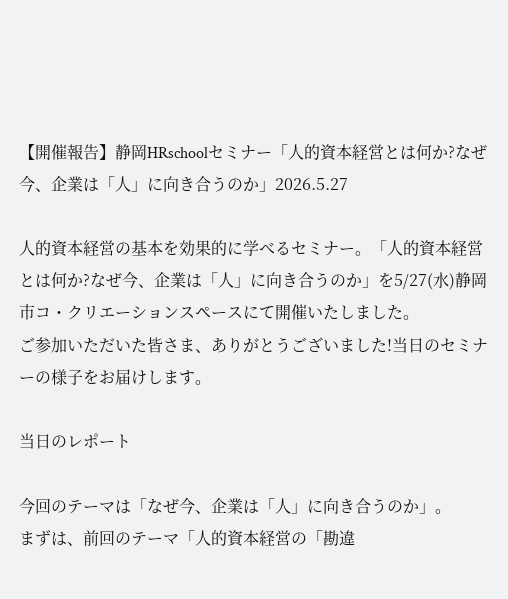【開催報告】静岡HRschoolセミナー「人的資本経営とは何か?なぜ今、企業は「人」に向き合うのか」2026.5.27

人的資本経営の基本を効果的に学べるセミナー。「人的資本経営とは何か?なぜ今、企業は「人」に向き合うのか」を5/27(水)静岡市コ・クリエーションスペースにて開催いたしました。
ご参加いただいた皆さま、ありがとうございました!当日のセミナーの様子をお届けします。

当日のレポート

今回のテーマは「なぜ今、企業は「人」に向き合うのか」。
まずは、前回のテーマ「人的資本経営の「勘違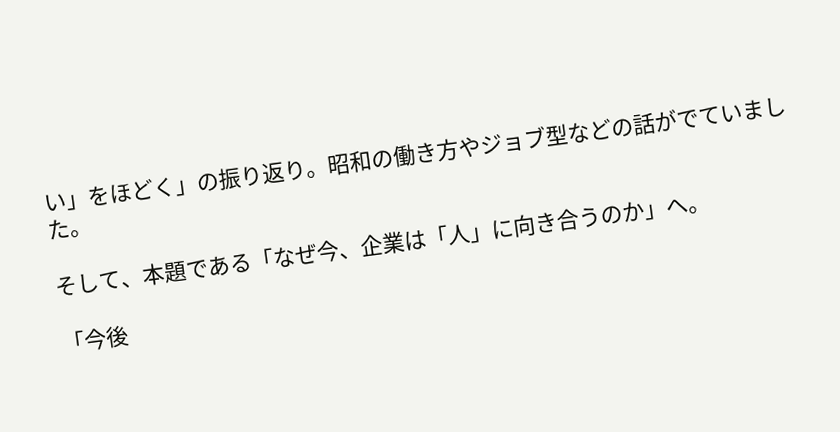い」をほどく」の振り返り。昭和の働き方やジョブ型などの話がでていました。

そして、本題である「なぜ今、企業は「人」に向き合うのか」へ。

「今後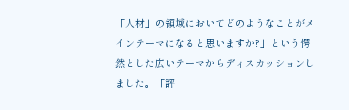「人材」の領域においてどのようなことがメインテーマになると思いますか?」という愕然とした広いテーマからディスカッションしました。「評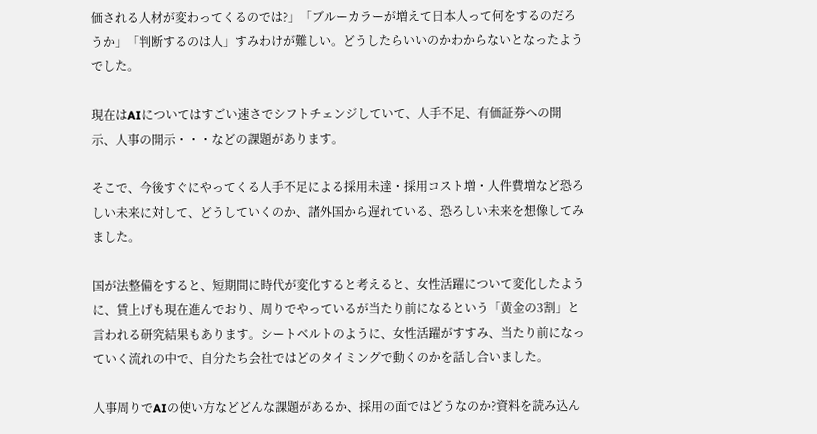価される人材が変わってくるのでは?」「ブルーカラーが増えて日本人って何をするのだろうか」「判断するのは人」すみわけが難しい。どうしたらいいのかわからないとなったようでした。

現在はAIについてはすごい速さでシフトチェンジしていて、人手不足、有価証券への開示、人事の開示・・・などの課題があります。

そこで、今後すぐにやってくる人手不足による採用未達・採用コスト増・人件費増など恐ろしい未来に対して、どうしていくのか、諸外国から遅れている、恐ろしい未来を想像してみました。

国が法整備をすると、短期間に時代が変化すると考えると、女性活躍について変化したように、賃上げも現在進んでおり、周りでやっているが当たり前になるという「黄金の3割」と言われる研究結果もあります。シートベルトのように、女性活躍がすすみ、当たり前になっていく流れの中で、自分たち会社ではどのタイミングで動くのかを話し合いました。

人事周りでAIの使い方などどんな課題があるか、採用の面ではどうなのか?資料を読み込ん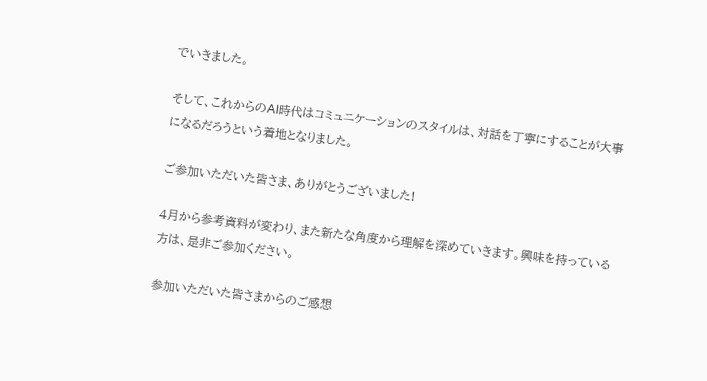でいきました。

そして、これからのAI時代はコミュニケーションのスタイルは、対話を丁寧にすることが大事になるだろうという着地となりました。

ご参加いただいた皆さま、ありがとうございました!

4月から参考資料が変わり、また新たな角度から理解を深めていきます。興味を持っている方は、是非ご参加ください。

参加いただいた皆さまからのご感想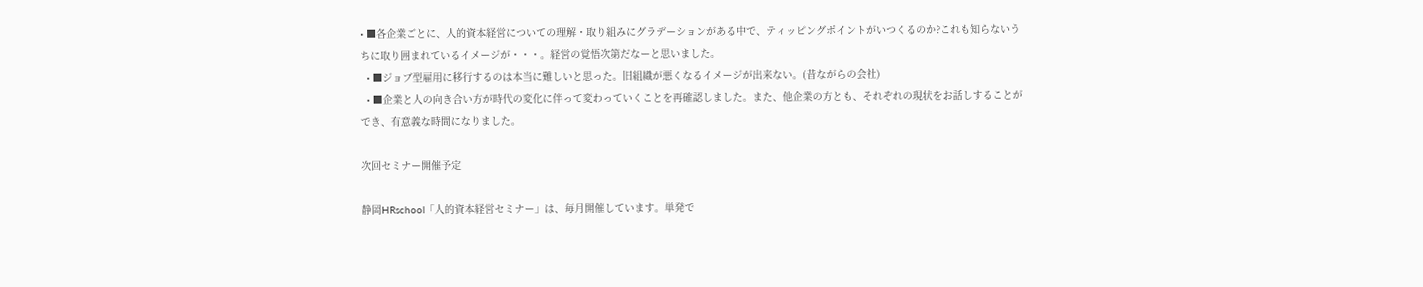• ■各企業ごとに、人的資本経営についての理解・取り組みにグラデーションがある中で、ティッピングポイントがいつくるのか?これも知らないうちに取り囲まれているイメージが・・・。経営の覚悟次第だなーと思いました。
  • ■ジョブ型雇用に移行するのは本当に難しいと思った。旧組織が悪くなるイメージが出来ない。(昔ながらの会社)
  • ■企業と人の向き合い方が時代の変化に伴って変わっていくことを再確認しました。また、他企業の方とも、それぞれの現状をお話しすることができ、有意義な時間になりました。

次回セミナー開催予定

静岡HRschool「人的資本経営セミナー」は、毎月開催しています。単発で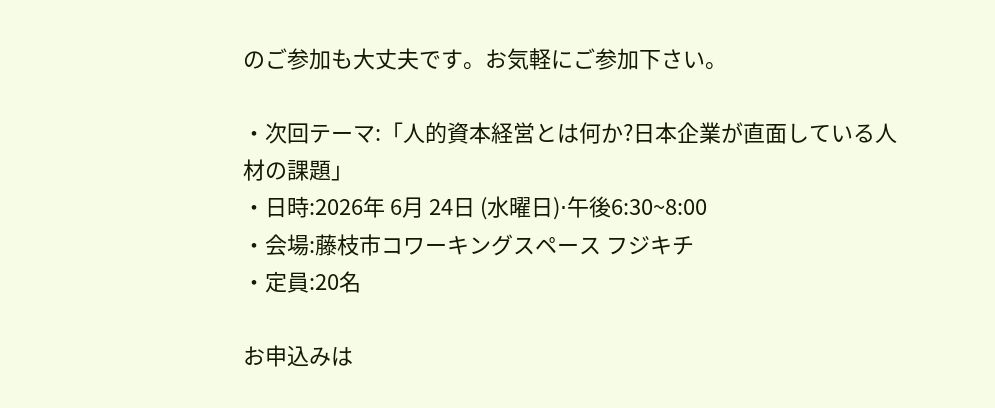のご参加も大丈夫です。お気軽にご参加下さい。

・次回テーマ:「人的資本経営とは何か?日本企業が直面している人材の課題」
・日時:2026年 6月 24日 (水曜日)⋅午後6:30~8:00
・会場:藤枝市コワーキングスペース フジキチ
・定員:20名

お申込みは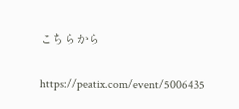こちらから

https://peatix.com/event/5006435